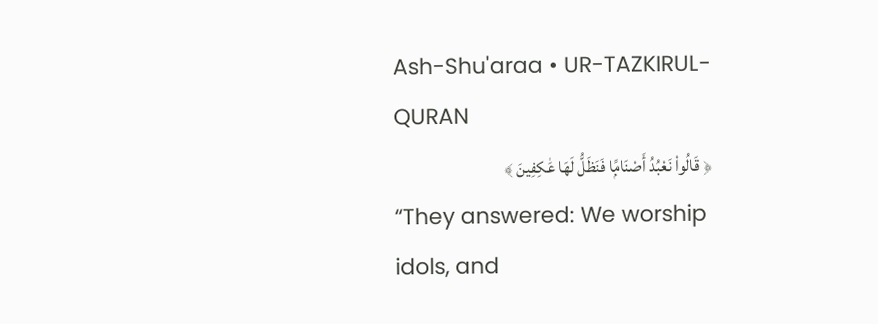Ash-Shu'araa • UR-TAZKIRUL-QURAN
﴿ قَالُوا۟ نَعْبُدُ أَصْنَامًۭا فَنَظَلُّ لَهَا عَٰكِفِينَ ﴾
“They answered: We worship idols, and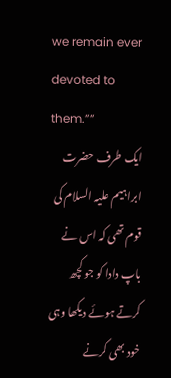we remain ever devoted to them.””
ایک طرف حضرت ابراہیم علیہ السلام کی قوم تھی کہ اس نے باپ دادا کو جو کچھ کرتے ہوئے دیکھا وہی خود بھی کرنے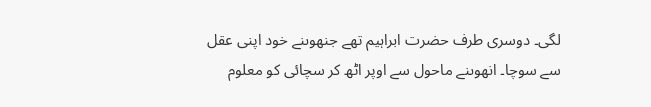لگی۔ دوسری طرف حضرت ابراہیم تھے جنھوںنے خود اپنی عقل سے سوچا۔ انھوںنے ماحول سے اوپر اٹھ کر سچائی کو معلوم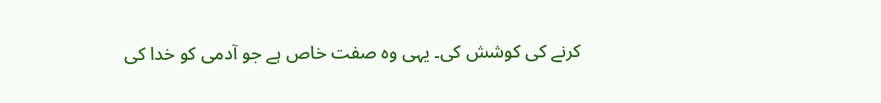کرنے کی کوشش کی۔ یہی وہ صفت خاص ہے جو آدمی کو خدا کی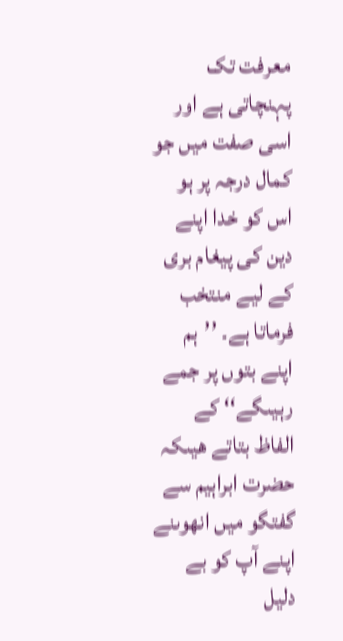معرفت تک پہنچاتی ہے اور اسی صفت میں جو کمال درجہ پر ہو اس کو خدا اپنے دین کی پیغام بری کے ليے منتخب فرماتا ہے۔ ’’ہم اپنے بتوں پر جمے رہیںگے‘‘ کے الفاظ بتاتے هيںکہ حضرت ابراہیم سے گفتگو میں انھوںنے اپنے آپ کو بے دلیل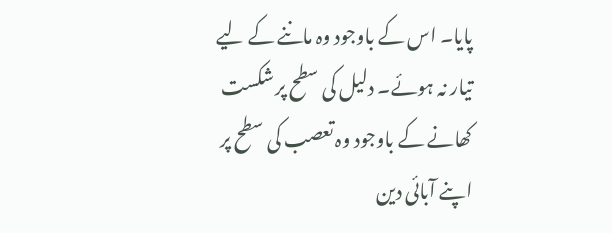پایا۔ اس کے باوجود وہ ماننے کے ليے تیار نہ ہوئے۔ دلیل کی سطح پر شکست کھانے کے باوجود وہ تعصب کی سطح پر اپنے آبائی دین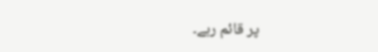پر قائم رہے۔